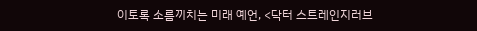이토록 소름끼치는 미래 예언, <닥터 스트레인지러브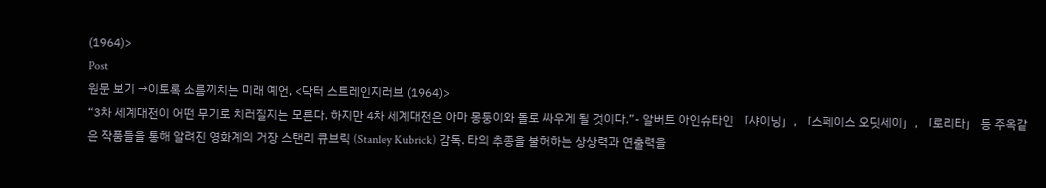(1964)>
Post
원문 보기 →이토록 소름끼치는 미래 예언, <닥터 스트레인지러브 (1964)>
“3차 세계대전이 어떤 무기로 치러질지는 모른다. 하지만 4차 세계대전은 아마 몽둥이와 돌로 싸우게 될 것이다.”- 알버트 아인슈타인 「샤이닝」, 「스페이스 오딧세이」, 「로리타」 등 주옥같은 작품들을 통해 알려진 영화계의 거장 스탠리 큐브릭 (Stanley Kubrick) 감독. 타의 추종을 불허하는 상상력과 연출력을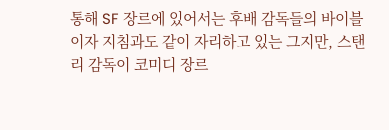통해 SF 장르에 있어서는 후배 감독들의 바이블이자 지침과도 같이 자리하고 있는 그지만, 스탠리 감독이 코미디 장르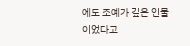에도 조예가 깊은 인물이었다고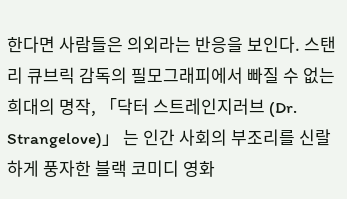한다면 사람들은 의외라는 반응을 보인다. 스탠리 큐브릭 감독의 필모그래피에서 빠질 수 없는 희대의 명작, 「닥터 스트레인지러브 (Dr. Strangelove)」 는 인간 사회의 부조리를 신랄하게 풍자한 블랙 코미디 영화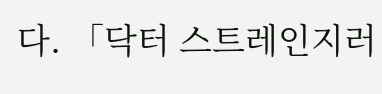다. 「닥터 스트레인지러